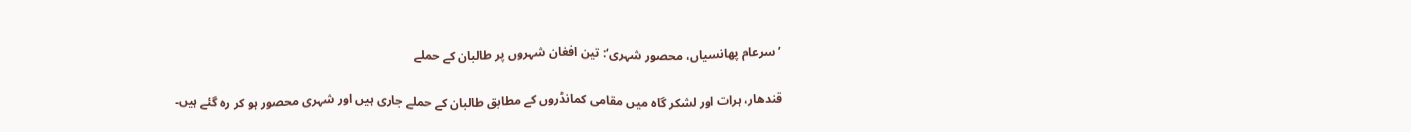’سرعام پھانسیاں، محصور شہری‘: تین افغان شہروں پر طالبان کے حملے

قندھار، ہرات اور لشکر گاہ میں مقامی کمانڈروں کے مطابق طالبان کے حملے جاری ہیں اور شہری محصور ہو کر رہ گئے ہیں۔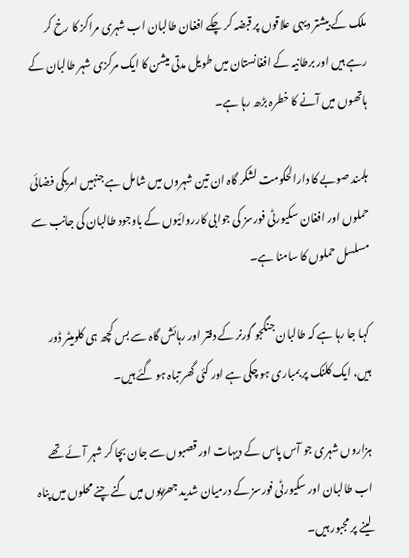ملک کے بیشتر دیہی علاقوں پر قبضہ کر چکے افغان طالبان اب شہری مراکز کا رخ کر رہے ہیں اور برطانیہ کے افغانستان میں طویل مدتی میشن کا ایک مرکزی شہر طالبان کے ہاتھوں میں آنے کا خطرہ بڑھ رہا ہے۔

ہلمند صوبے کا دارالحکومت لشکر گاہ ان تین شہروں میں شامل ہے جنہیں امریکی فضائی حملوں اور افغان سکیورٹی فورسز کی جوابی کارروائیوں کے باوجود طالبان کی جانب سے مسلسل حملوں کا سامنا ہے۔

کہا جا رہا ہے کہ طالبان جنگجو گورنر کے دفتر اور رہائش گاہ سے بس کچھ ہی کلومیٹر ڈور ہیں، ایک کلنک پر بمباری ہو چکی ہے اور کئی گھر تباہ ہو گئے ہیں۔

ہزاروں شہری جو آس پاس کے دیہات اور قصبوں سے جان بچا کر شہر آئے تھے اب طالبان اور سکیورٹی فورسز کے درمیان شدید جھڑپوں میں گنے چنے محلوں میں پناہ لینے پر مجبور ہیں۔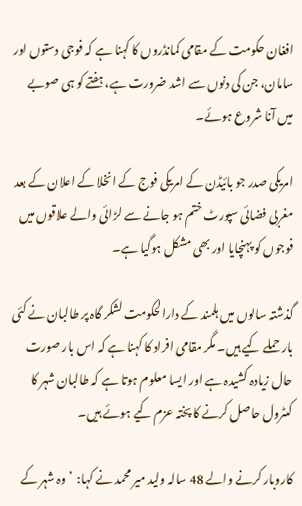افغان حکومت کے مقامی کمانڈروں کا کہنا ہے کہ فوجی دستوں اور سامان، جن کی دنوں سے اشد ضرورت ہے، ہفتے کو ہی صوبے میں آنا شروع ہوئے۔

امریکی صدر جو بائیڈن کے امریکی فوج کے انخلا کے اعلان کے بعد مغربی فضائی سپورٹ ختم ہو جانے سے لڑائی والے علاقوں میں فوجوں کو پہنچایا اور بھی مشکل ہوگیا ہے۔

گذشتہ سالوں میں ہلمند کے دارالحکومت لشکر گاہ پر طالبان نے کئی بار حملے کیے ہیں۔ مگر مقامی افراد کا کہنا ہے کہ اس بار صورت حال زیادہ کشیدہ ہے اور ایسا معلوم ہوتا ہے کہ طالبان شہر کا کںٹرول حاصل کرنے کا پختہ عزم کیے ہوئے ہیں۔

کاروبار کرنے والے 48 سالہ ولید میر محمد نے کہا:  ’وہ شہر کے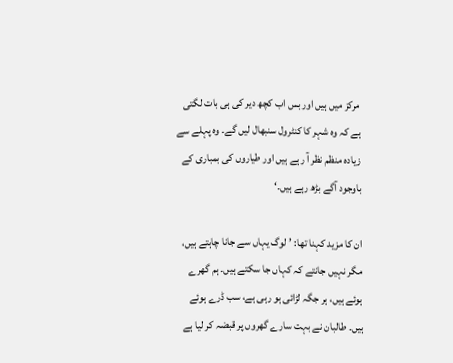مرکز میں ہیں اور بس اب کچھ دیر کی ہی بات لگتی ہے کہ وہ شہر کا کنٹرول سنبھال لیں گے۔ وہ پہلے سے زیادہ منظم نظر آ رہے ہیں اور طیاروں کی بمباری کے باوجود آگے بڑھ رہے ہیں۔‘

ان کا مزید کہنا تھا: ’لوگ یہاں سے جانا چاہتے ہیں، مگر نہیں جانتے کہ کہاں جا سکتے ہیں۔ ہم گھرے ہوئے ہیں، ہر جگہ لڑائی ہو رہی ہے، سب ڈرے ہوئے ہیں۔ طالبان نے بہت سارے گھروں پر قبضہ کر لیا ہے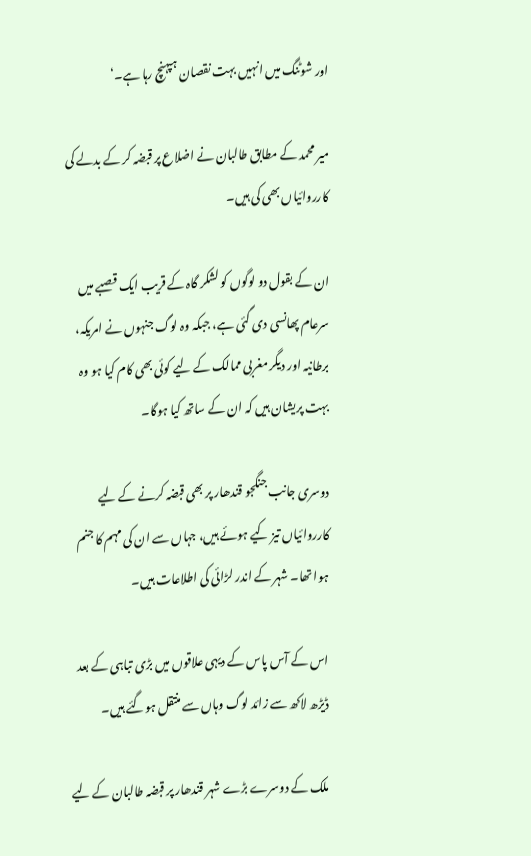اور شوٹنگ میں انہیں بہت نقصان ہپہنچ رہا ہے۔‘

میر محمد کے مطابق طالبان نے اضلاع پر قبضہ کر کے بدلے کی کارروائیاں بھی کی ہیں۔

ان کے بقول دو لوگوں کو لشکر گاہ کے قریب ایک قصبے میں سرعام پھانسی دی گئی ہے، جبکہ وہ لوگ جنہوں نے امریکہ، برطانیہ اور دیگر مغربی ممالک کے لیے کوئی بھی کام کیا ہو وہ بہت پریشان ہیں کہ ان کے ساتھ کیا ہوگا۔

دوسری جانب جنگجو قندھار پر بھی قبضہ کرنے کے لیے کارروائیاں تیز کیے ہوئے ہیں، جہاں سے ان کی مہم کا جنم ہوا تھا۔ شہر کے اندر لڑائی کی اطلاعات ہیں۔

اس کے آس پاس کے دیہی علاقوں میں بڑی تباہی کے بعد ڈیڑھ لاکھ سے زائد لوگ وہاں سے منتقل ہوگئے ہیں۔

ملک کے دوسرے بڑے شہر قندھار پر قبضہ طالبان کے لیے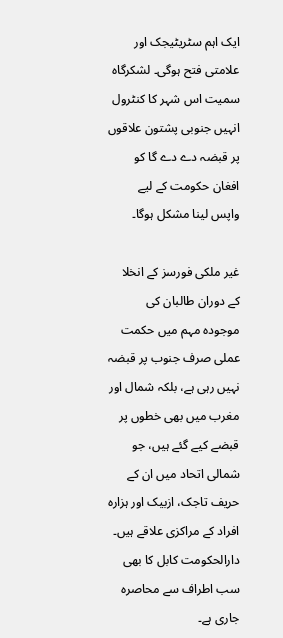ایک اہم سٹریٹیجک اور علامتی فتح ہوگی۔ لشکرگاہ سمیت اس شہر کا کنٹرول انہیں جنوبی پشتون علاقوں پر قبضہ دے دے گا کو افغان حکومت کے لیے واپس لینا مشکل ہوگا۔

غیر ملکی فورسز کے انخلا کے دوران طالبان کی موجودہ مہم میں حکمت عملی صرف جنوب پر قبضہ نہیں رہی ہے، بلکہ شمال اور مغرب میں بھی خطوں پر قبضے کیے گئے ہیں، جو شمالی اتحاد میں ان کے حریف تاجک، ازبیک اور ہزارہ افراد کے مراکزی علاقے ہیں۔ دارالحکومت کابل کا بھی سب اطراف سے محاصرہ جاری ہے۔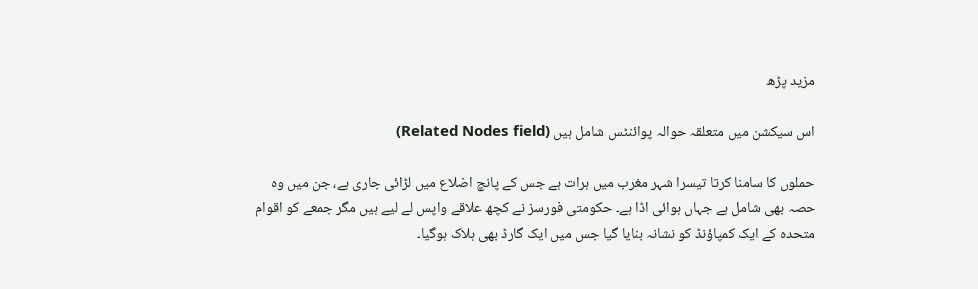مزید پڑھ

اس سیکشن میں متعلقہ حوالہ پوائنٹس شامل ہیں (Related Nodes field)

حملوں کا سامنا کرتا تیسرا شہر مغرب میں ہرات ہے جس کے پانچ اضلاع میں لڑائی جاری ہے، جن میں وہ حصہ بھی شامل ہے جہاں ہوائی اڈا ہے۔ حکومتی فورسز نے کچھ علاقے واپس لے لیے ہیں مگر جمعے کو اقوام متحدہ کے ایک کمپاؤنڈ کو نشانہ بنایا گیا جس میں ایک گارڈ بھی ہلاک ہوگیا۔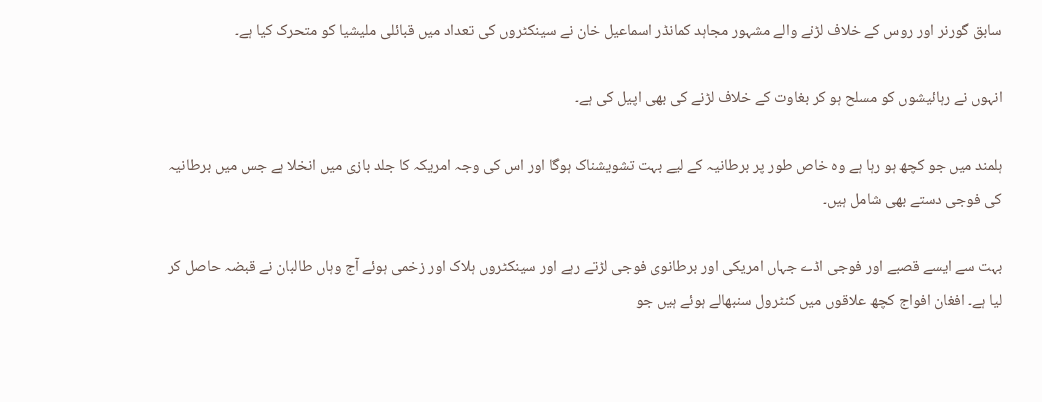سابق گورنر اور روس کے خلاف لڑنے والے مشہور مجاہد کمانڈر اسماعیل خان نے سینکٹروں کی تعداد میں قبائلی ملیشیا کو متحرک کیا ہے۔

انہوں نے رہائیشوں کو مسلح ہو کر بغاوت کے خلاف لڑنے کی بھی اپیل کی ہے۔

ہلمند میں جو کچھ ہو رہا ہے وہ خاص طور پر برطانیہ کے لیے بہت تشویشناک ہوگا اور اس کی وجہ امریکہ کا جلد بازی میں انخلا ہے جس میں برطانیہ کی فوجی دستے بھی شامل ہیں۔

بہت سے ایسے قصبے اور فوجی اڈے جہاں امریکی اور برطانوی فوجی لڑتے رہے اور سینکٹروں ہلاک اور زخمی ہوئے آج وہاں طالبان نے قبضہ حاصل کر لیا ہے۔ افغان افواج کچھ علاقوں میں کنٹرول سنبھالے ہوئے ہیں جو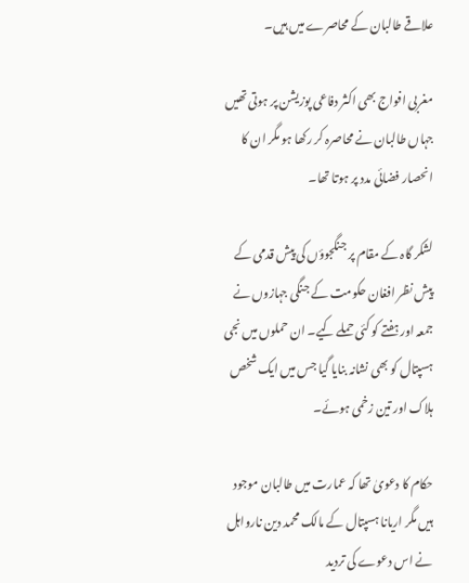علاقے طالبان کے محاصرے میں ہیں۔

مغربی افواج بھی اکثر دفاعی پوزیشن پر ہوتی تھیں جہاں طالبان نے محاصرہ کر رکھا ہو مگر ان کا انحصار فضائی مدد پر ہوتا تھا۔

لشکر گاہ کے مقام پر جنگجوؤں کی پیش قدمی کے پیش نظر افغان حکومت کے جنگی جہازوں نے جمعہ اور ہفتے کو کئی حملے کیے۔ ان حملوں میں نجی ہسپتال کو بھی نشانہ بنایا گیا جس میں ایک شخص ہلاک اور تین زخمی ہوئے۔

حکام کا دعویٰ تھا کہ عمارت میں طالبان موجود ہیں مگر اریانا ہسپتال کے مالک محمد دین نارواہل نے اس دعوے کی تردید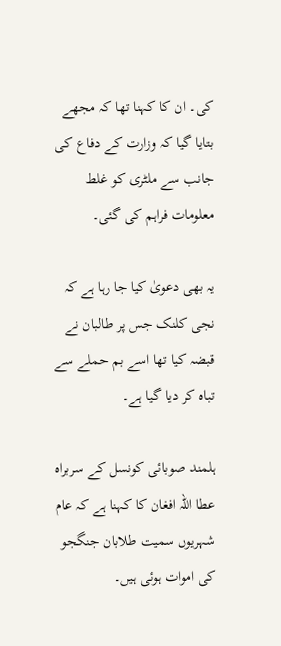کی۔ ان کا کہنا تھا کہ مجھے بتایا گیا کہ وزارت کے دفاع کی جانب سے ملٹری کو غلط معلومات فراہم کی گئی۔

یہ بھی دعویٰ کیا جا رہا ہے کہ نجی کلنک جس پر طالبان نے قبضہ کیا تھا اسے بم حملے سے تباہ کر دیا گیا ہے۔

ہلمند صوبائی کونسل کے سربراہ عطا اللہ افغان کا کہنا ہے کہ عام شہریوں سمیت طلابان جنگجو کی اموات ہوئی ہیں۔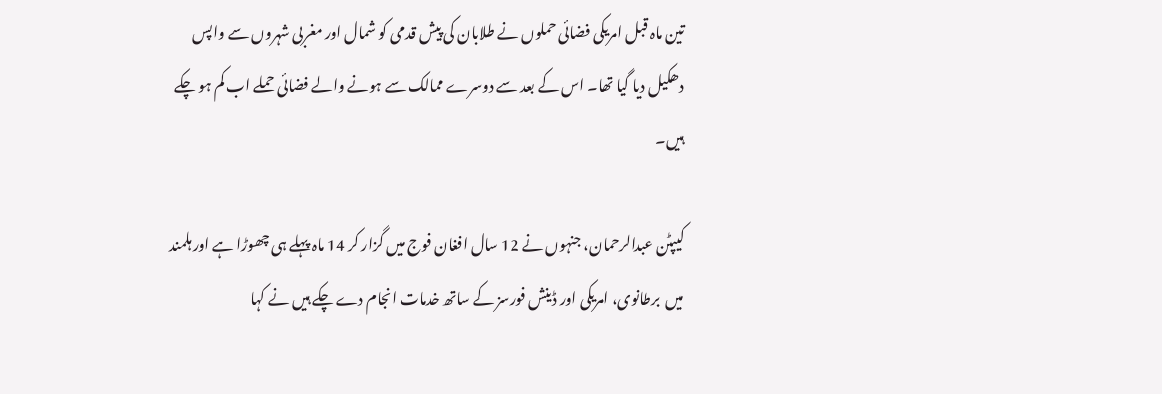تین ماہ قبل امریکی فضائی حملوں نے طلابان کی پیش قدمی کو شمال اور مغربی شہروں سے واپس دھکیل دیا گیا تھا۔ اس کے بعد سے دوسرے ممالک سے ہونے والے فضائی حملے اب کم ہو چکے ہیں۔

کیپٹن عبدالرحمان، جنہوں نے 12 سال افغان فوج میں گزار کر 14 ماہ پہلے ہی چھوڑا ہے اور ہلمند میں  برطانوی، امریکی اور ڈینش فورسز کے ساتھ خدمات انجام دے چکے ہیں نے کہا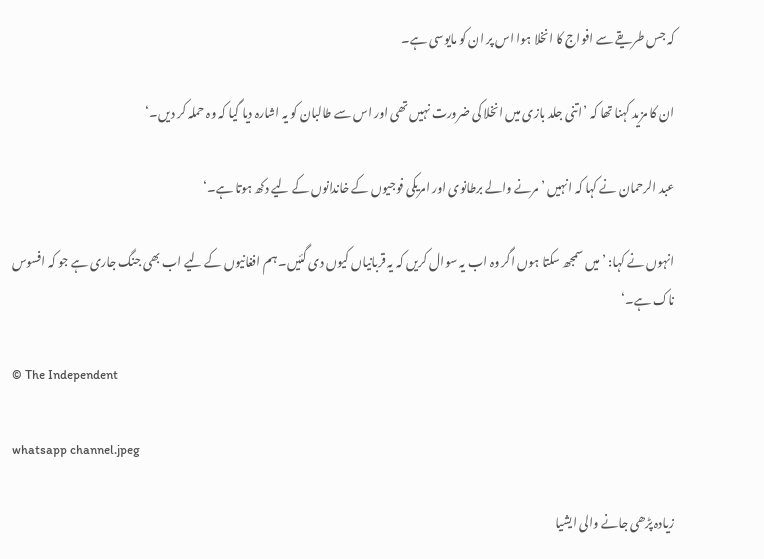کہ جس طریقے سے افواج کا انخلا ہوا اس پر ان کو مایوسی ہے۔

ان کا مزید کہنا تھا کہ ’اتنی جلد بازی میں انخلا کی ضرورت نہیں تھی اور اس سے طالبان کو یہ اشارہ دیا گیا کہ وہ حملہ کر دیں۔‘

عبد الرحمان نے کہا کہ انہیں ’مرنے والے برطانوی اور امریکی فوجیوں کے خاندانوں کے لیے دکھ ہوتا ہے۔‘

انہوں نے کہا: ’میں سمجھ سکتا ہوں اگر وہ اب یہ سوال کریں کہ یہ قربانیاں کیوں دی گئیں۔ ہم افغانیوں کے لیے اب بھی جنگ جاری ہے جو کہ افسوس ناک ہے۔‘

© The Independent

whatsapp channel.jpeg

زیادہ پڑھی جانے والی ایشیا